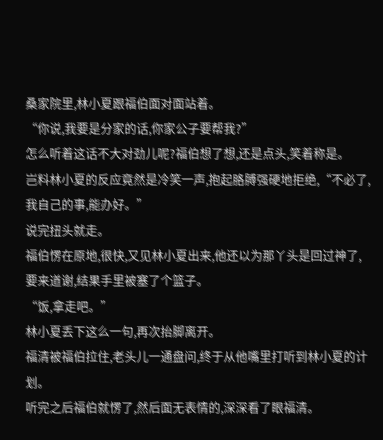桑家院里,林小夏跟福伯面对面站着。
“你说,我要是分家的话,你家公子要帮我?”
怎么听着这话不大对劲儿呢?福伯想了想,还是点头,笑着称是。
岂料林小夏的反应竟然是冷笑一声,抱起胳膊强硬地拒绝,“不必了,我自己的事,能办好。”
说完扭头就走。
福伯愣在原地,很快,又见林小夏出来,他还以为那丫头是回过神了,要来道谢,结果手里被塞了个篮子。
“饭,拿走吧。”
林小夏丢下这么一句,再次抬脚离开。
福清被福伯拉住,老头儿一通盘问,终于从他嘴里打听到林小夏的计划。
听完之后福伯就愣了,然后面无表情的,深深看了眼福清。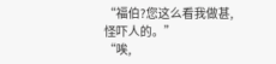“福伯?您这么看我做甚,怪吓人的。”
“唉,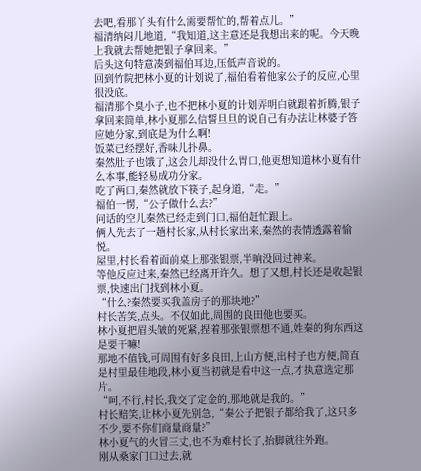去吧,看那丫头有什么需要帮忙的,帮着点儿。”
福清纳闷儿地道,“我知道,这主意还是我想出来的呢。今天晚上我就去帮她把银子拿回来。”
后头这句特意凑到福伯耳边,压低声音说的。
回到竹院把林小夏的计划说了,福伯看着他家公子的反应,心里很没底。
福清那个臭小子,也不把林小夏的计划弄明白就跟着折腾,银子拿回来简单,林小夏那么信誓旦旦的说自己有办法让林婆子答应她分家,到底是为什么啊!
饭菜已经摆好,香味儿扑鼻。
秦然肚子也饿了,这会儿却没什么胃口,他更想知道林小夏有什么本事,能轻易成功分家。
吃了两口,秦然就放下筷子,起身道,“走。”
福伯一愣,“公子做什么去?”
问话的空儿秦然已经走到门口,福伯赶忙跟上。
俩人先去了一趟村长家,从村长家出来,秦然的表情透露着愉悦。
屋里,村长看着面前桌上那张银票,半晌没回过神来。
等他反应过来,秦然已经离开许久。想了又想,村长还是收起银票,快速出门找到林小夏。
“什么?秦然要买我盖房子的那块地?”
村长苦笑,点头。不仅如此,周围的良田他也要买。
林小夏把眉头皱的死紧,捏着那张银票想不通,姓秦的狗东西这是要干嘛!
那地不值钱,可周围有好多良田,上山方便,出村子也方便,简直是村里最佳地段,林小夏当初就是看中这一点,才执意选定那片。
“呵,不行,村长,我交了定金的,那地就是我的。”
村长赔笑,让林小夏先别急,“秦公子把银子都给我了,这只多不少,要不你们商量商量?”
林小夏气的火冒三丈,也不为难村长了,抬脚就往外跑。
刚从桑家门口过去,就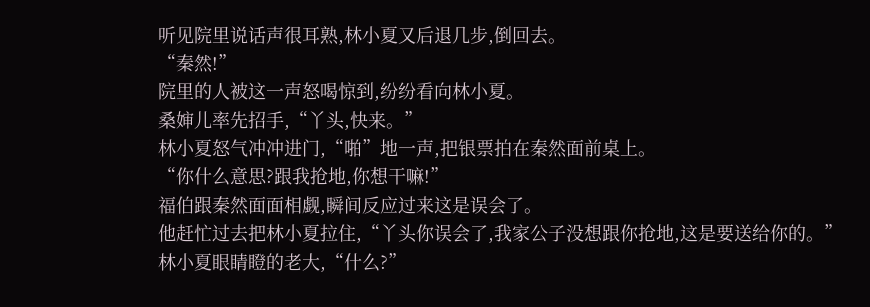听见院里说话声很耳熟,林小夏又后退几步,倒回去。
“秦然!”
院里的人被这一声怒喝惊到,纷纷看向林小夏。
桑婶儿率先招手,“丫头,快来。”
林小夏怒气冲冲进门,“啪”地一声,把银票拍在秦然面前桌上。
“你什么意思?跟我抢地,你想干嘛!”
福伯跟秦然面面相觑,瞬间反应过来这是误会了。
他赶忙过去把林小夏拉住,“丫头你误会了,我家公子没想跟你抢地,这是要送给你的。”
林小夏眼睛瞪的老大,“什么?”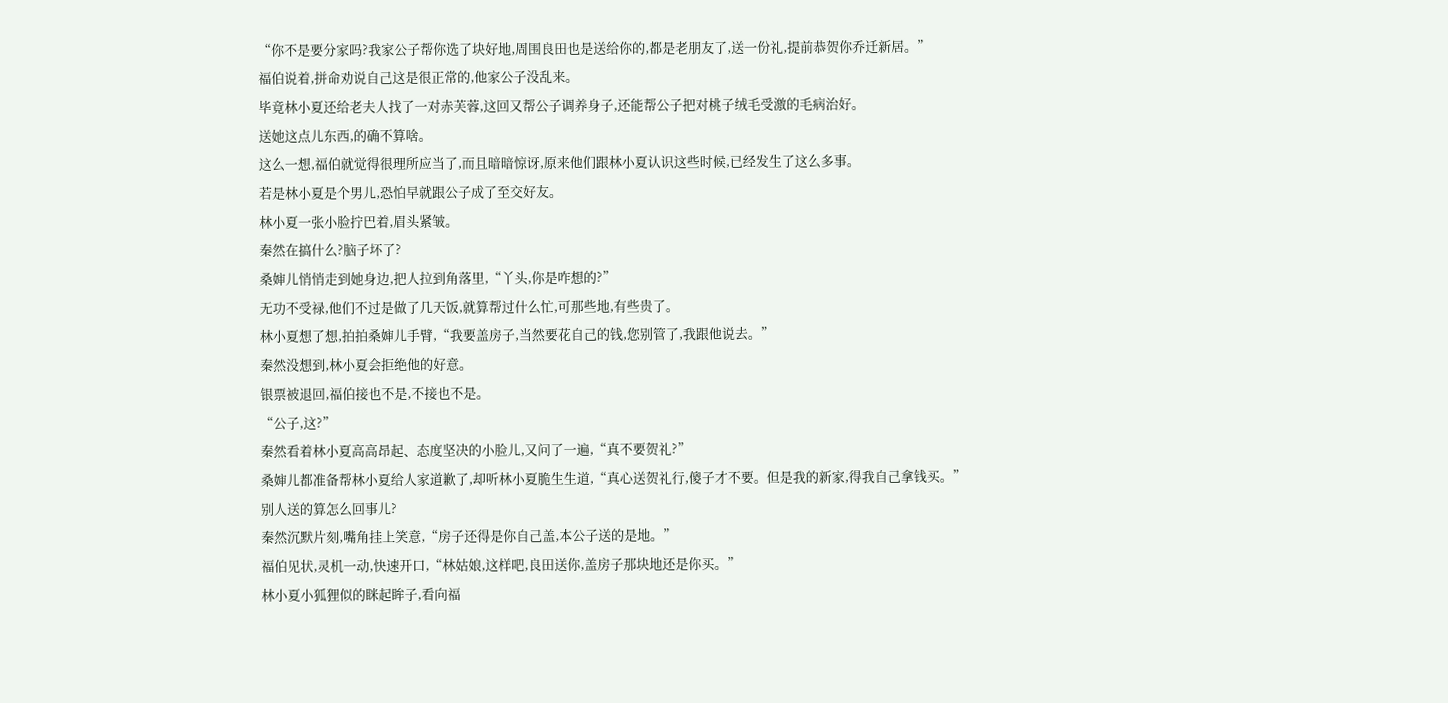“你不是要分家吗?我家公子帮你选了块好地,周围良田也是送给你的,都是老朋友了,送一份礼,提前恭贺你乔迁新居。”
福伯说着,拼命劝说自己这是很正常的,他家公子没乱来。
毕竟林小夏还给老夫人找了一对赤芙蓉,这回又帮公子调养身子,还能帮公子把对桃子绒毛受激的毛病治好。
送她这点儿东西,的确不算啥。
这么一想,福伯就觉得很理所应当了,而且暗暗惊讶,原来他们跟林小夏认识这些时候,已经发生了这么多事。
若是林小夏是个男儿,恐怕早就跟公子成了至交好友。
林小夏一张小脸拧巴着,眉头紧皱。
秦然在搞什么?脑子坏了?
桑婶儿悄悄走到她身边,把人拉到角落里,“丫头,你是咋想的?”
无功不受禄,他们不过是做了几天饭,就算帮过什么忙,可那些地,有些贵了。
林小夏想了想,拍拍桑婶儿手臂,“我要盖房子,当然要花自己的钱,您别管了,我跟他说去。”
秦然没想到,林小夏会拒绝他的好意。
银票被退回,福伯接也不是,不接也不是。
“公子,这?”
秦然看着林小夏高高昂起、态度坚决的小脸儿,又问了一遍,“真不要贺礼?”
桑婶儿都准备帮林小夏给人家道歉了,却听林小夏脆生生道,“真心送贺礼行,傻子才不要。但是我的新家,得我自己拿钱买。”
别人送的算怎么回事儿?
秦然沉默片刻,嘴角挂上笑意,“房子还得是你自己盖,本公子送的是地。”
福伯见状,灵机一动,快速开口,“林姑娘,这样吧,良田送你,盖房子那块地还是你买。”
林小夏小狐狸似的眯起眸子,看向福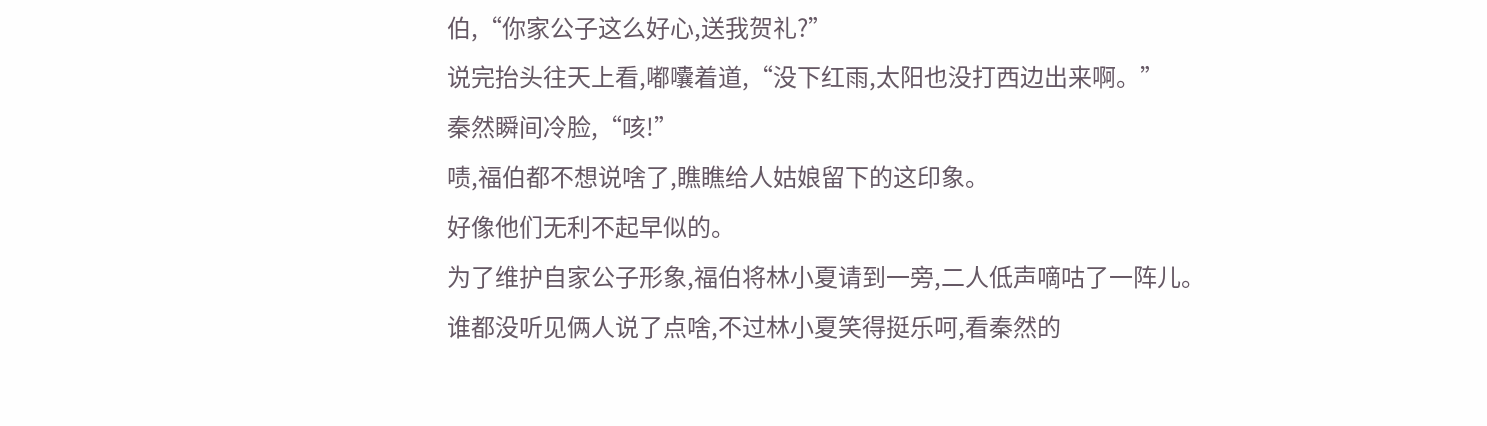伯,“你家公子这么好心,送我贺礼?”
说完抬头往天上看,嘟囔着道,“没下红雨,太阳也没打西边出来啊。”
秦然瞬间冷脸,“咳!”
啧,福伯都不想说啥了,瞧瞧给人姑娘留下的这印象。
好像他们无利不起早似的。
为了维护自家公子形象,福伯将林小夏请到一旁,二人低声嘀咕了一阵儿。
谁都没听见俩人说了点啥,不过林小夏笑得挺乐呵,看秦然的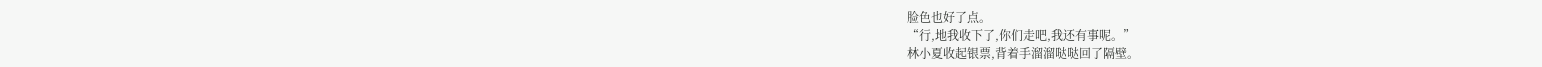脸色也好了点。
“行,地我收下了,你们走吧,我还有事呢。”
林小夏收起银票,背着手溜溜哒哒回了隔壁。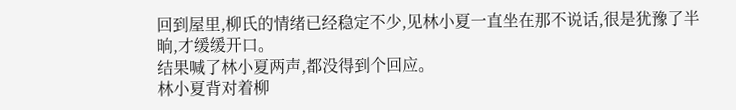回到屋里,柳氏的情绪已经稳定不少,见林小夏一直坐在那不说话,很是犹豫了半晌,才缓缓开口。
结果喊了林小夏两声,都没得到个回应。
林小夏背对着柳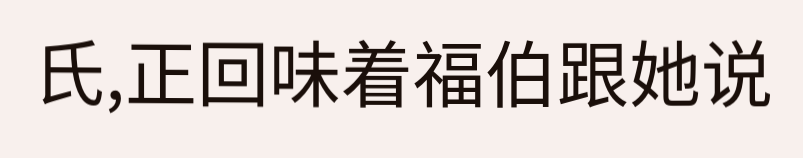氏,正回味着福伯跟她说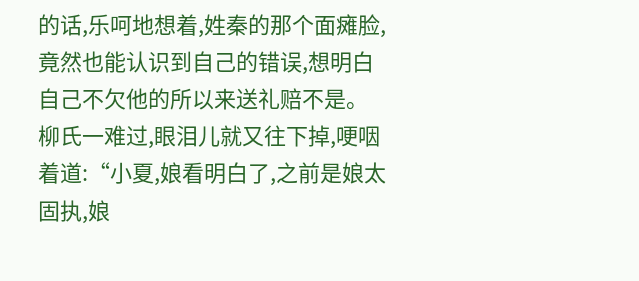的话,乐呵地想着,姓秦的那个面瘫脸,竟然也能认识到自己的错误,想明白自己不欠他的所以来送礼赔不是。
柳氏一难过,眼泪儿就又往下掉,哽咽着道:“小夏,娘看明白了,之前是娘太固执,娘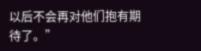以后不会再对他们抱有期待了。”